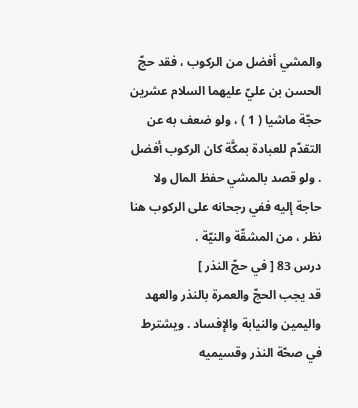والمشي أفضل من الركوب ، فقد حجّ الحسن بن عليّ عليهما السلام عشرين حجّة ماشيا ( 1 ) ، ولو ضعف به عن التقدّم للعبادة بمكَّة كان الركوب أفضل . ولو قصد بالمشي حفظ المال ولا حاجة إليه ففي رجحانه على الركوب هنا نظر ، من المشقّة والنيّة .
درس 83 [ في حجّ النذر ]
قد يجب الحجّ والعمرة بالنذر والعهد واليمين والنيابة والإفساد . ويشترط في صحّة النذر وقسيميه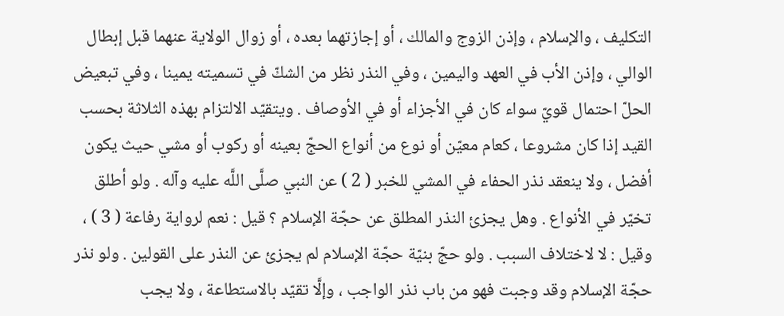التكليف ، والإسلام ، وإذن الزوج والمالك ، أو إجازتهما بعده ، أو زوال الولاية عنهما قبل إبطال الوالي ، وإذن الأب في العهد واليمين ، وفي النذر نظر من الشكّ في تسميته يمينا ، وفي تبعيض الحلّ احتمال قويّ سواء كان في الأجزاء أو في الأوصاف . ويتقيّد الالتزام بهذه الثلاثة بحسب القيد إذا كان مشروعا ، كعام معيّن أو نوع من أنواع الحجّ بعينه أو ركوب أو مشي حيث يكون أفضل ، ولا ينعقد نذر الحفاء في المشي للخبر ( 2 ) عن النبي صلَّى اللَّه عليه وآله . ولو أطلق تخيّر في الأنواع . وهل يجزئ النذر المطلق عن حجّة الإسلام ؟ قيل : نعم لرواية رفاعة ( 3 ) ، وقيل : لا لاختلاف السبب . ولو حجّ بنيّة حجّة الإسلام لم يجزئ عن النذر على القولين . ولو نذر حجّة الإسلام وقد وجبت فهو من باب نذر الواجب ، وإلَّا تقيّد بالاستطاعة ، ولا يجب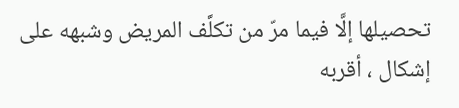تحصيلها إلَّا فيما مرّ من تكلَّف المريض وشبهه على إشكال ، أقربه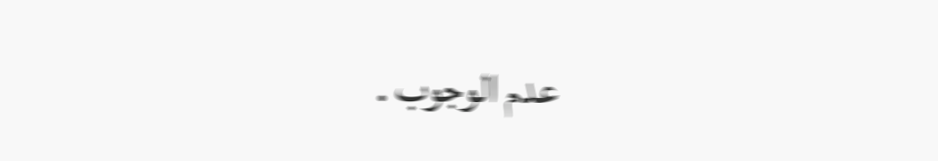عدم الوجوب .